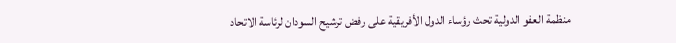منظمة العفو الدولية تحث رؤساء الدول الأفريقية على رفض ترشيح السودان لرئاسة الاتحاد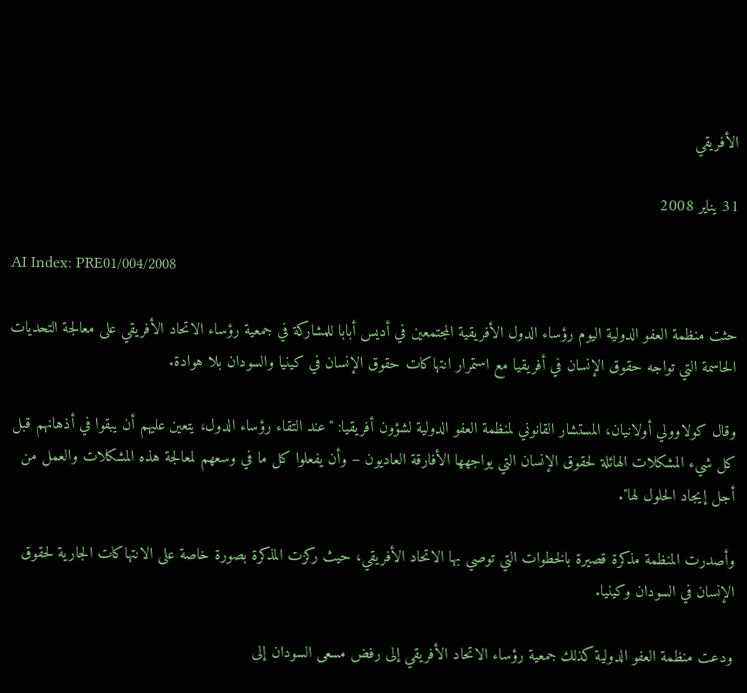الأفريقي

31 يناير 2008

AI Index: PRE01/004/2008

حثت منظمة العفو الدولية اليوم رؤساء الدول الأفريقية المجتمعين في أديس أبابا للمشاركة في جمعية رؤساء الاتحاد الأفريقي على معالجة التحديات الحاسمة التي تواجه حقوق الإنسان في أفريقيا مع استمرار انتهاكات حقوق الإنسان في كينيا والسودان بلا هوادة.

وقال كولاوولي أولانيان، المستشار القانوني لمنظمة العفو الدولية لشؤون أفريقيا: "عند التقاء رؤساء الدول، يتعين عليهم أن يبقوا في أذهانهم قبل كل شيء المشكلات الهائلة لحقوق الإنسان التي يواجهها الأفارقة العاديون – وأن يفعلوا كل ما في وسعهم لمعالجة هذه المشكلات والعمل من أجل إيجاد الحلول لها".

وأصدرت المنظمة مذكرة قصيرة بالخطوات التي توصي بها الاتحاد الأفريقي، حيث ركزت المذكرة بصورة خاصة على الانتهاكات الجارية لحقوق الإنسان في السودان وكينيا.

ودعت منظمة العفو الدولية كذلك جمعية رؤساء الاتحاد الأفريقي إلى رفض مسعى السودان إلى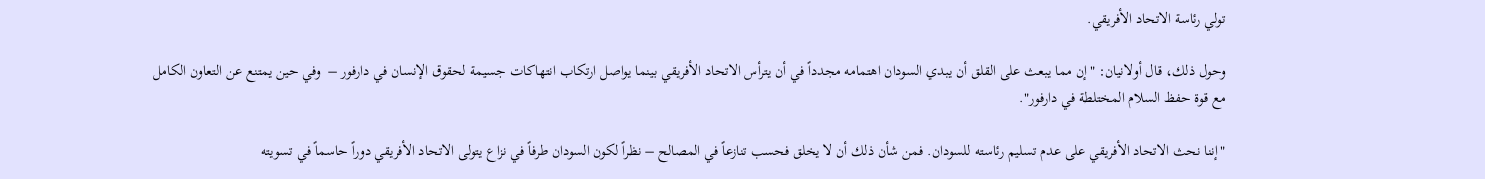تولي رئاسة الاتحاد الأفريقي.

وحول ذلك، قال أولانيان: "إن مما يبعث على القلق أن يبدي السودان اهتمامه مجدداً في أن يترأس الاتحاد الأفريقي بينما يواصل ارتكاب انتهاكات جسيمة لحقوق الإنسان في دارفور –  وفي حين يمتنع عن التعاون الكامل مع قوة حفظ السلام المختلطة في دارفور".

"إننا نحث الاتحاد الأفريقي على عدم تسليم رئاسته للسودان. فمن شأن ذلك أن لا يخلق فحسب تنازعاً في المصالح – نظراً لكون السودان طرفاً في نزاع يتولى الاتحاد الأفريقي دوراً حاسماً في تسويته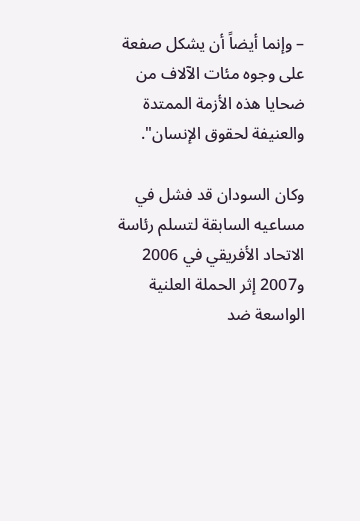– وإنما أيضاً أن يشكل صفعة على وجوه مئات الآلاف من ضحايا هذه الأزمة الممتدة والعنيفة لحقوق الإنسان".

وكان السودان قد فشل في مساعيه السابقة لتسلم رئاسة الاتحاد الأفريقي في 2006 و2007 إثر الحملة العلنية الواسعة ضد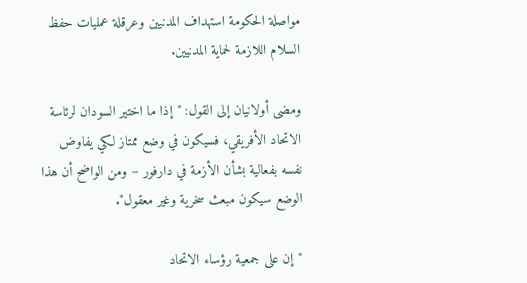مواصلة الحكومة استهداف المدنيين وعرقلة عمليات حفظ السلام اللازمة لحماية المدنيين.

ومضى أولانيان إلى القول: "إذا ما اختير السودان لرئاسة الاتحاد الأفريقي، فسيكون في وضع ممتاز لكي يفاوض نفسه بفعالية بشأن الأزمة في دارفور – ومن الواضح أن هذا الوضع سيكون مبعث سخرية وغير معقول".

"إن على جمعية رؤساء الاتحاد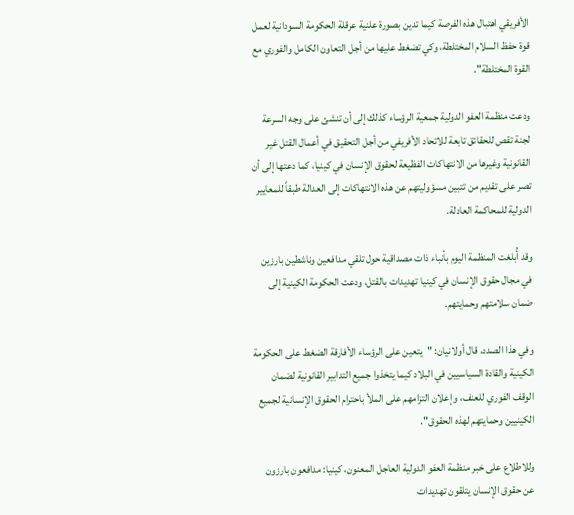الأفريقي اهتبال هذه الفرصة كيما تدين بصورة علنية عرقلة الحكومة السودانية لعمل قوة حفظ السلام المختلطة، وكي تضغط عليها من أجل التعاون الكامل والفوري مع القوة المختلطة".

ودعت منظمة العفو الدولية جمعية الرؤساء كذلك إلى أن تنشئ على وجه السرعة لجنة تقص للحقائق تابعة للاتحاد الأفريفي من أجل التحقيق في أعمال القتل غير القانونية وغيرها من الانتهاكات الفظيعة لحقوق الإنسان في كينيا، كما دعتها إلى أن تصر على تقديم من تتبين مسؤوليتهم عن هذه الانتهاكات إلى العدالة طبقاً للمعايير الدولية للمحاكمة العادلة.

وقد أُبلغت المنظمة اليوم بأنباء ذات مصداقية حول تلقي مدافعين وناشطين بارزين في مجال حقوق الإنسان في كينيا تهديدات بالقتل، ودعت الحكومة الكينية إلى ضمان سلامتهم وحمايتهم.

وفي هذا الصدد، قال أولانيان: "يتعين على الرؤساء الأفارقة الضغط على الحكومة الكينية والقادة السياسيين في البلاد كيما يتخذوا جميع التدابير القانونية لضمان الوقف الفوري للعنف، وإعلان التزامهم على الملأ باحترام الحقوق الإنسانية لجميع الكينيين وحمايتهم لهذه الحقوق".

وللاطلاع على خبر منظمة العفو الدولية العاجل المعنون، كينيا: مدافعون بارزون عن حقوق الإنسان يتلقون تهديدات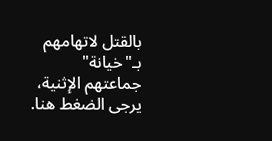بالقتل لاتهامهم بـ"خيانة" جماعتهم الإثنية، يرجى الضغط هنا.